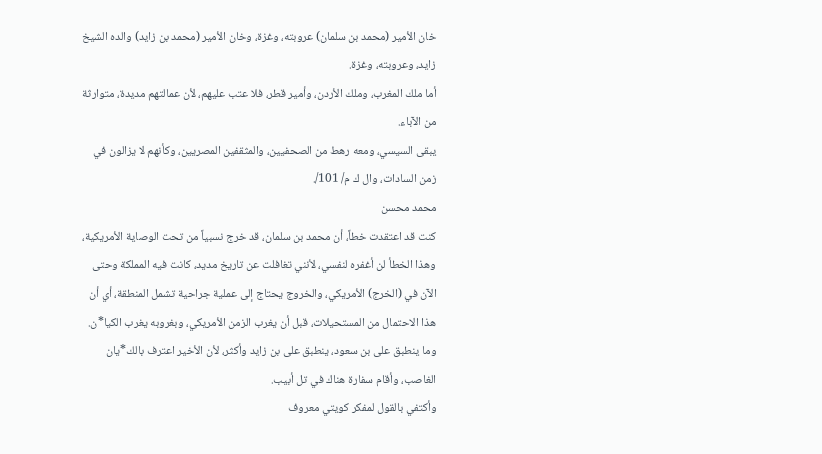خان الأمير (محمد بن سلمان) عروبته، وغزة، وخان الأمير (محمد بن زايد) والده الشيخ زايد، وعروبته، وغزة.
أما ملك المغرب، وملك الأردن، وأمير قطر، فلا عتب عليهم، لأن عمالتهم مديدة، متوارثة من الآباء.
يبقى السيسي، ومعه رهط من الصحفيين، والمثقفين المصريين، وكأنهم لا يزالون في زمن السادات، وال ك م/ 101/.
محمد محسن
كنت قد اعتقدت خطاً، أن محمد بن سلمان، قد خرج نسبياً من تحت الوصاية الأمريكية، وهذا الخطأ لن أغفره لنفسي، لأنني تغافلت عن تاريخ مديد، كانت فيه المملكة وحتى الآن في (الخرج) الأمريكي، والخروج يحتاج إلى عملية جراحية تشمل المنطقة، أي أن هذا الاحتمال من المستحيلات، قبل أن يغرب الزمن الأمريكي، وبغروبه يغرب الكيا*ن.
وما ينطبق على بن سعود، ينطبق على بن زايد وأكثر، لأن الأخير اعترف بالك*يان الغاصب، وأقام سفارة هناك في تل أبيب.
وأكتفي بالقول لمفكر كويتي معروف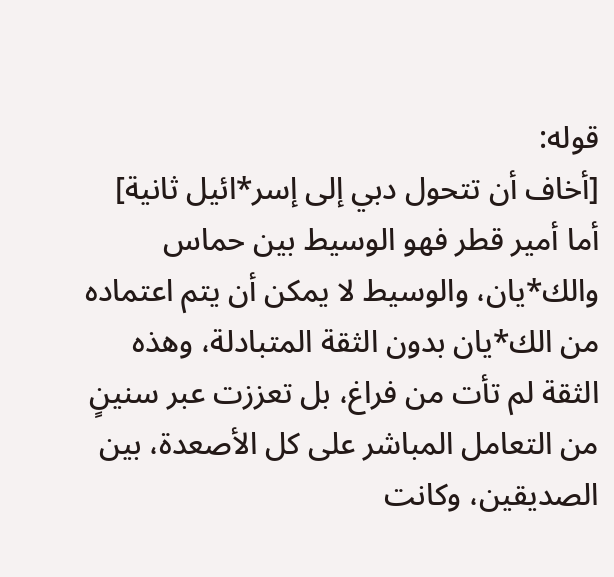قوله:
[أخاف أن تتحول دبي إلى إسر*ائيل ثانية]
أما أمير قطر فهو الوسيط بين حماس والك*يان، والوسيط لا يمكن أن يتم اعتماده من الك*يان بدون الثقة المتبادلة، وهذه الثقة لم تأت من فراغ، بل تعززت عبر سنينٍ من التعامل المباشر على كل الأصعدة، بين الصديقين، وكانت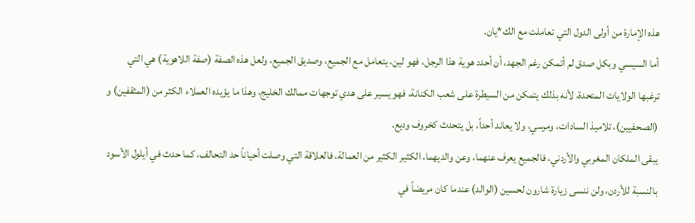هذه الإمارة من أولى الدول التي تعاملت مع الك*يان.
أما السيسي وبكل صدق لم أتمكن رغم الجهد، أن أحدد هوية هذا الرجل، فهو لين، يتعامل مع الجميع، وصديق الجميع، ولعل هذه الصفة (صفة اللاهوية) هي التي ترغبها الولايات المتحدة، لأنه بذلك يتمكن من السيطرة على شعب الكنانة، فهو يسير على هدي توجهات ممالك الخليج، وهذا ما يؤيده العملاء الكثر من (المثقفين) و (الصحفيين)، تلاميذ السادات، ومرسي، ولا يعاند أحداً، بل يتحدث كخروف وديع.
يبقى الملكان المغربي والأردني، فالجميع يعرف عنهما، وعن والديهما، الكثير الكثير من العمالة، فالعلاقة التي وصلت أحياناً حد التحالف، كما حدث في أيلول الأسود بالنسبة للأردن، ولن ننسى زيارة شارون لحسين (الوالد) عندما كان مريضاً في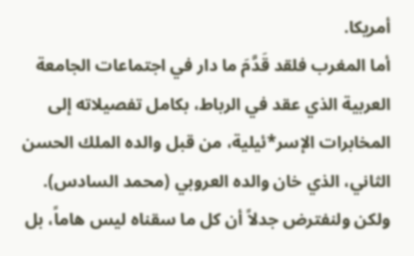أمريكا.
أما المغرب فلقد قَدَّمَ ما دار في اجتماعات الجامعة العربية الذي عقد في الرباط، بكامل تفصيلاته إلى المخابرات الإسر*ئيلية، من قبل والده الملك الحسن الثاني، الذي خان والده العروبي (محمد السادس).
ولكن ولنفترض جدلاً أن كل ما سقناه ليس هاماً، بل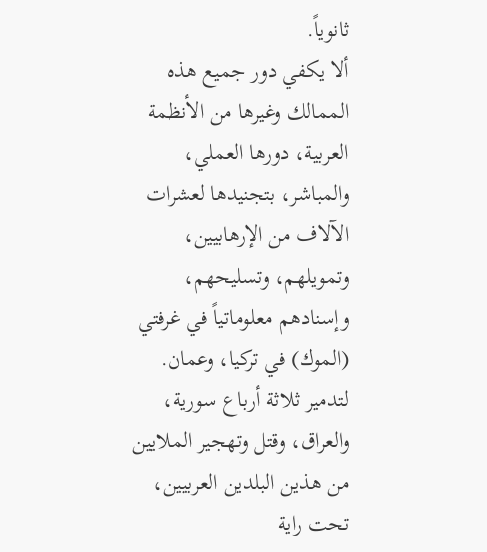ثانوياً.
ألا يكفي دور جميع هذه الممالك وغيرها من الأنظمة العربية، دورها العملي، والمباشر، بتجنيدها لعشرات الآلاف من الإرهابيين، وتمويلهم، وتسليحهم، وإسنادهم معلوماتياً في غرفتي (الموك) في تركيا، وعمان. لتدمير ثلاثة أرباع سورية، والعراق، وقتل وتهجير الملايين من هذين البلدين العربيين، تحت راية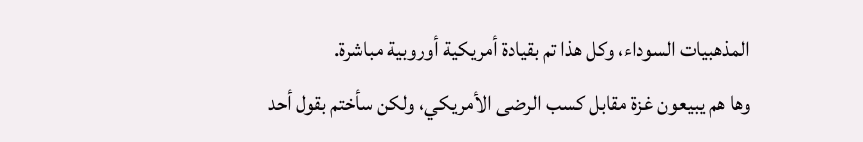المذهبيات السوداء، وكل هذا تم بقيادة أمريكية أوروبية مباشرة.
وها هم يبيعون غزة مقابل كسب الرضى الأمريكي، ولكن سأختم بقول أحد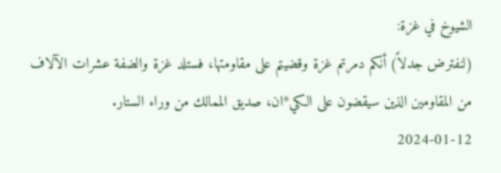الشيوخ في غزة:
(لنفترض جدلاً) أنكم دمرتم غزة وقضيتم على مقاومتها، فستلد غزة والضفة عشرات الآلاف من المقاومين الذين سيقضون على الكي*ان، صديق الممالك من وراء الستار.
2024-01-12